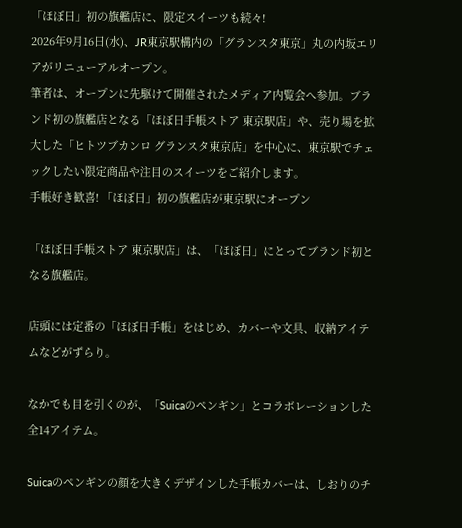「ほぼ日」初の旗艦店に、限定スイーツも続々!
2026年9月16日(水)、JR東京駅構内の「グランスタ東京」丸の内坂エリアがリニューアルオープン。
筆者は、オープンに先駆けて開催されたメディア内覧会へ参加。ブランド初の旗艦店となる「ほぼ日手帳ストア 東京駅店」や、売り場を拡大した「ヒトツブカンロ グランスタ東京店」を中心に、東京駅でチェックしたい限定商品や注目のスイーツをご紹介します。
手帳好き歓喜! 「ほぼ日」初の旗艦店が東京駅にオープン

「ほぼ日手帳ストア 東京駅店」は、「ほぼ日」にとってブランド初となる旗艦店。

店頭には定番の「ほぼ日手帳」をはじめ、カバーや文具、収納アイテムなどがずらり。

なかでも目を引くのが、「Suicaのペンギン」とコラボレーションした全14アイテム。

Suicaのペンギンの顔を大きくデザインした手帳カバーは、しおりのチ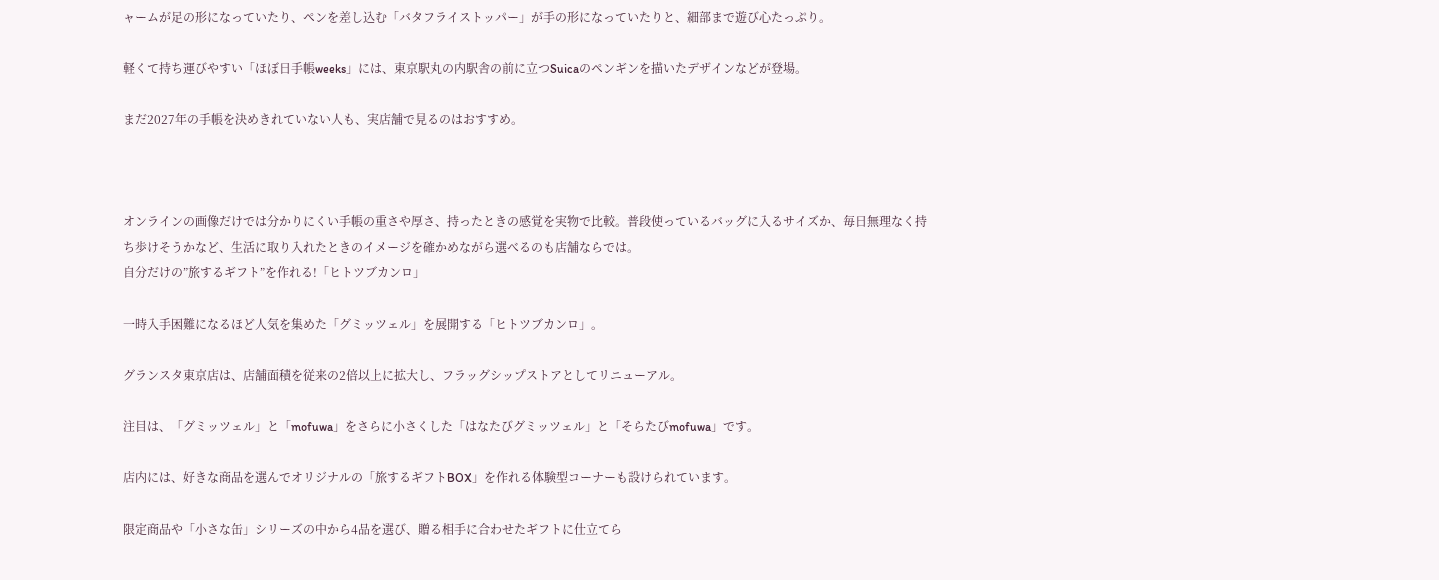ャームが足の形になっていたり、ペンを差し込む「バタフライストッパー」が手の形になっていたりと、細部まで遊び心たっぷり。

軽くて持ち運びやすい「ほぼ日手帳weeks」には、東京駅丸の内駅舎の前に立つSuicaのペンギンを描いたデザインなどが登場。

まだ2027年の手帳を決めきれていない人も、実店舗で見るのはおすすめ。



オンラインの画像だけでは分かりにくい手帳の重さや厚さ、持ったときの感覚を実物で比較。普段使っているバッグに入るサイズか、毎日無理なく持ち歩けそうかなど、生活に取り入れたときのイメージを確かめながら選べるのも店舗ならでは。
自分だけの”旅するギフト”を作れる!「ヒトツブカンロ」

一時入手困難になるほど人気を集めた「グミッツェル」を展開する「ヒトツブカンロ」。

グランスタ東京店は、店舗面積を従来の2倍以上に拡大し、フラッグシップストアとしてリニューアル。

注目は、「グミッツェル」と「mofuwa」をさらに小さくした「はなたびグミッツェル」と「そらたびmofuwa」です。

店内には、好きな商品を選んでオリジナルの「旅するギフトBOX」を作れる体験型コーナーも設けられています。

限定商品や「小さな缶」シリーズの中から4品を選び、贈る相手に合わせたギフトに仕立てら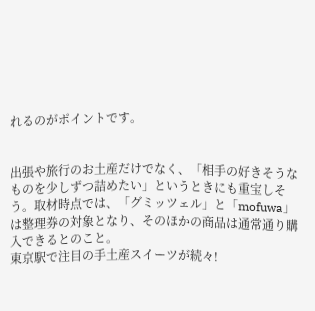れるのがポイントです。


出張や旅行のお土産だけでなく、「相手の好きそうなものを少しずつ詰めたい」というときにも重宝しそう。取材時点では、「グミッツェル」と「mofuwa」は整理券の対象となり、そのほかの商品は通常通り購入できるとのこと。
東京駅で注目の手土産スイーツが続々!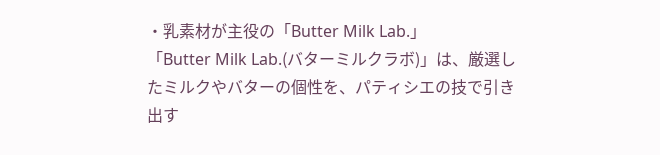・乳素材が主役の「Butter Milk Lab.」
「Butter Milk Lab.(バターミルクラボ)」は、厳選したミルクやバターの個性を、パティシエの技で引き出す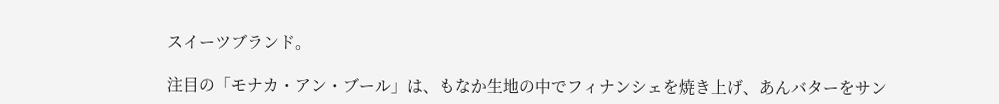スイーツブランド。

注目の「モナカ・アン・ブール」は、もなか生地の中でフィナンシェを焼き上げ、あんバターをサン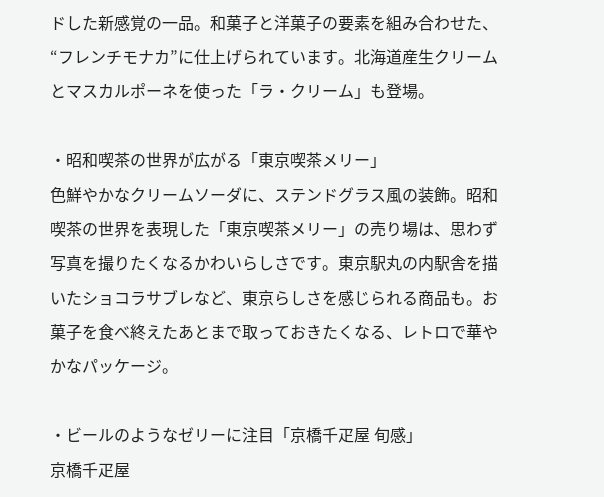ドした新感覚の一品。和菓子と洋菓子の要素を組み合わせた、“フレンチモナカ”に仕上げられています。北海道産生クリームとマスカルポーネを使った「ラ・クリーム」も登場。

・昭和喫茶の世界が広がる「東京喫茶メリー」
色鮮やかなクリームソーダに、ステンドグラス風の装飾。昭和喫茶の世界を表現した「東京喫茶メリー」の売り場は、思わず写真を撮りたくなるかわいらしさです。東京駅丸の内駅舎を描いたショコラサブレなど、東京らしさを感じられる商品も。お菓子を食べ終えたあとまで取っておきたくなる、レトロで華やかなパッケージ。

・ビールのようなゼリーに注目「京橋千疋屋 旬感」
京橋千疋屋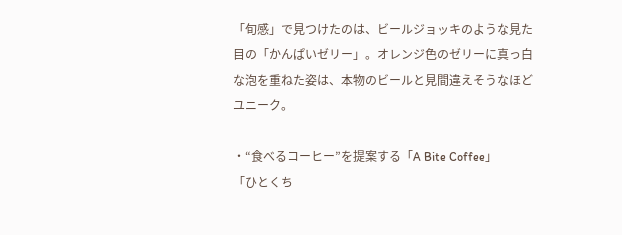「旬感」で見つけたのは、ビールジョッキのような見た目の「かんぱいゼリー」。オレンジ色のゼリーに真っ白な泡を重ねた姿は、本物のビールと見間違えそうなほどユニーク。

・“食べるコーヒー”を提案する「A Bite Coffee」
「ひとくち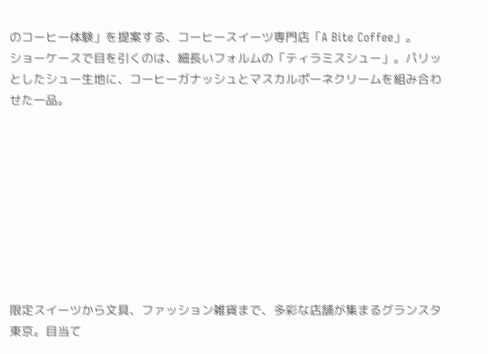のコーヒー体験」を提案する、コーヒースイーツ専門店「A Bite Coffee」。
ショーケースで目を引くのは、細長いフォルムの「ティラミスシュー」。パリッとしたシュー生地に、コーヒーガナッシュとマスカルポーネクリームを組み合わせた一品。









限定スイーツから文具、ファッション雑貨まで、多彩な店舗が集まるグランスタ東京。目当て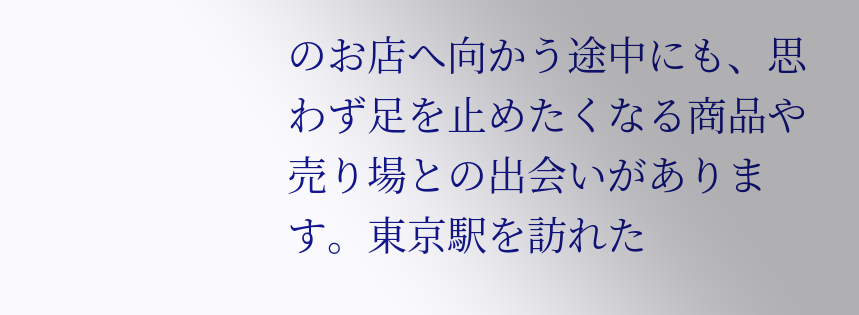のお店へ向かう途中にも、思わず足を止めたくなる商品や売り場との出会いがあります。東京駅を訪れた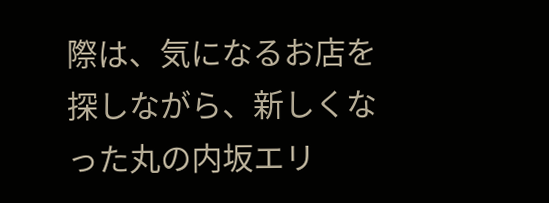際は、気になるお店を探しながら、新しくなった丸の内坂エリ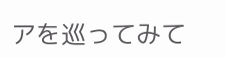アを巡ってみて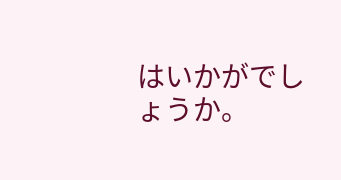はいかがでしょうか。